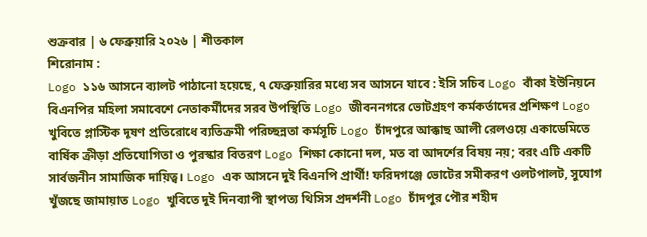শুক্রবার | ৬ ফেব্রুয়ারি ২০২৬ | শীতকাল
শিরোনাম :
Logo ১১৬ আসনে ব্যালট পাঠানো হয়েছে, ৭ ফেব্রুয়ারির মধ্যে সব আসনে যাবে : ইসি সচিব Logo বাঁকা ইউনিয়নে বিএনপির মহিলা সমাবেশে নেতাকর্মীদের সরব উপস্থিতি Logo জীবননগরে ভোটগ্রহণ কর্মকর্তাদের প্রশিক্ষণ Logo খুবিতে প্লাস্টিক দূষণ প্রতিরোধে ব্যতিক্রমী পরিচ্ছন্নতা কর্মসূচি Logo চাঁদপুরে আক্কাছ আলী রেলওয়ে একাডেমিতে বার্ষিক ক্রীড়া প্রতিযোগিতা ও পুরস্কার বিতরণ Logo শিক্ষা কোনো দল, মত বা আদর্শের বিষয় নয়; বরং এটি একটি সার্বজনীন সামাজিক দায়িত্ব। Logo এক আসনে দুই বিএনপি প্রার্থী! ফরিদগঞ্জে ভোটের সমীকরণ ওলটপালট, সুযোগ খুঁজছে জামায়াত Logo খুবিতে দুই দিনব্যাপী স্থাপত্য থিসিস প্রদর্শনী Logo চাঁদপুর পৌর শহীদ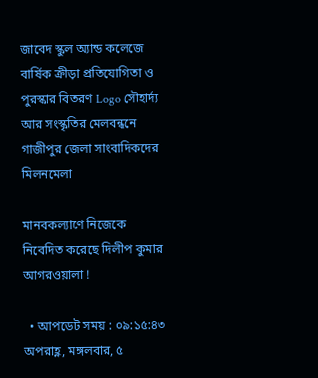জাবেদ স্কুল অ্যান্ড কলেজে বার্ষিক ক্রীড়া প্রতিযোগিতা ও পুরস্কার বিতরণ Logo সৌহার্দ্য আর সংস্কৃতির মেলবন্ধনে গাজীপুর জেলা সাংবাদিকদের মিলনমেলা

মানবকল্যাণে নিজেকে নিবেদিত করেছে দিলীপ কুমার আগরওয়ালা !

  • আপডেট সময় : ০৯:১৫:৪৩ অপরাহ্ণ, মঙ্গলবার, ৫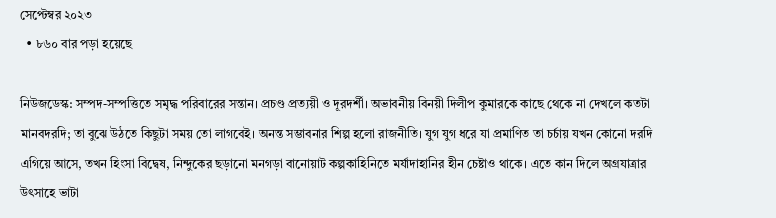সেপ্টেম্বর ২০২৩
  • ৮৬০ বার পড়া হয়েছে

নিউজডেস্ক: সম্পদ-সম্পত্তিতে সমৃদ্ধ পরিবারের সন্তান। প্রচণ্ড প্রত্যয়ী ও দূরদর্শী। অভাবনীয় বিনয়ী দিলীপ কুমারকে কাছে থেকে না দেখলে কতটা মানবদরদি; তা বুঝে উঠতে কিছুটা সময় তো লাগবেই। অনন্ত সম্ভাবনার শিল্প হলো রাজনীতি। যুগ যুগ ধরে যা প্রমাণিত তা চর্চায় যখন কোনো দরদি এগিয়ে আসে, তখন হিংসা বিদ্বেষ, নিন্দুকের ছড়ানো মনগড়া বানোয়াট কল্পকাহিনিতে মর্যাদাহানির হীন চেষ্টাও থাকে। এতে কান দিলে অগ্রযাত্রার উৎসাহে ভাটা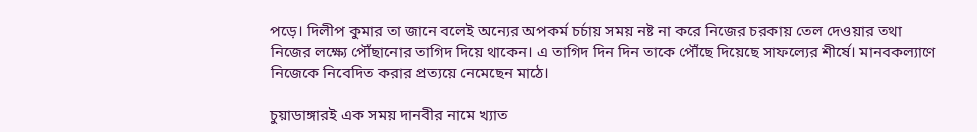পড়ে। দিলীপ কুমার তা জানে বলেই অন্যের অপকর্ম চর্চায় সময় নষ্ট না করে নিজের চরকায় তেল দেওয়ার তথা নিজের লক্ষ্যে পৌঁছানোর তাগিদ দিয়ে থাকেন। এ তাগিদ দিন দিন তাকে পৌঁছে দিয়েছে সাফল্যের শীর্ষে। মানবকল্যাণে নিজেকে নিবেদিত করার প্রত্যয়ে নেমেছেন মাঠে।

চুয়াডাঙ্গারই এক সময় দানবীর নামে খ্যাত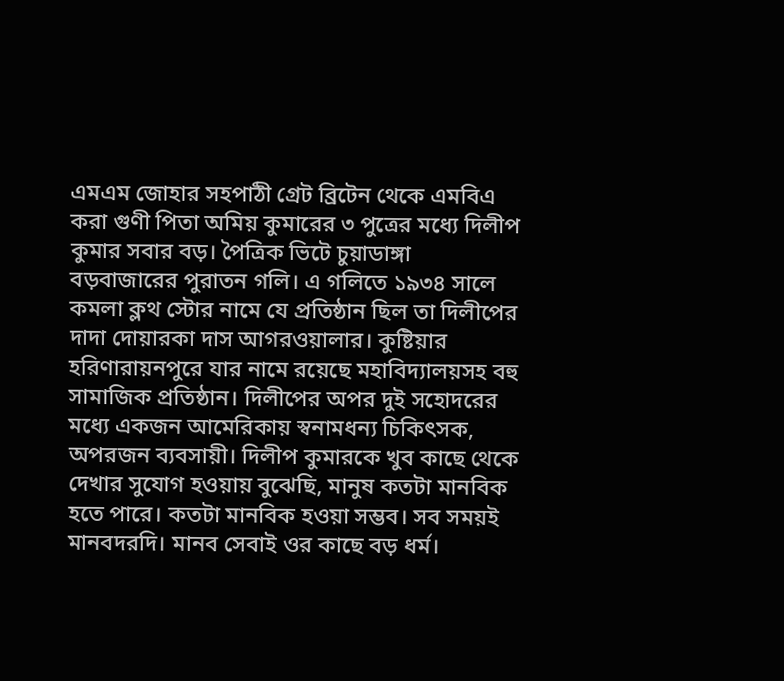এমএম জোহার সহপাঠী গ্রেট ব্রিটেন থেকে এমবিএ করা গুণী পিতা অমিয় কুমারের ৩ পুত্রের মধ্যে দিলীপ কুমার সবার বড়। পৈত্রিক ভিটে চুয়াডাঙ্গা বড়বাজারের পুরাতন গলি। এ গলিতে ১৯৩৪ সালে কমলা ক্লথ স্টোর নামে যে প্রতিষ্ঠান ছিল তা দিলীপের দাদা দোয়ারকা দাস আগরওয়ালার। কুষ্টিয়ার হরিণারায়নপুরে যার নামে রয়েছে মহাবিদ্যালয়সহ বহু সামাজিক প্রতিষ্ঠান। দিলীপের অপর দুই সহোদরের মধ্যে একজন আমেরিকায় স্বনামধন্য চিকিৎসক, অপরজন ব্যবসায়ী। দিলীপ কুমারকে খুব কাছে থেকে দেখার সুযোগ হওয়ায় বুঝেছি, মানুষ কতটা মানবিক হতে পারে। কতটা মানবিক হওয়া সম্ভব। সব সময়ই মানবদরদি। মানব সেবাই ওর কাছে বড় ধর্ম।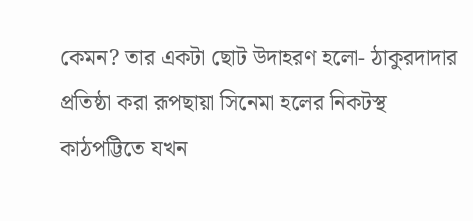কেমন? তার একটা ছোট উদাহরণ হলো- ঠাকুরদাদার প্রতিষ্ঠা করা রূপছায়া সিনেমা হলের নিকটস্থ কাঠপট্টিতে যখন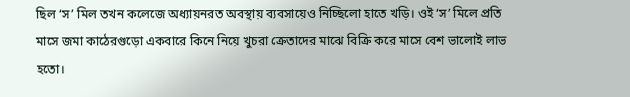ছিল ‘স’ মিল তখন কলেজে অধ্যায়নরত অবস্থায় ব্যবসায়েও নিচ্ছিলো হাতে খড়ি। ওই ‘স’ মিলে প্রতি মাসে জমা কাঠেরগুড়ো একবারে কিনে নিয়ে খুচরা ক্রেতাদের মাঝে বিক্রি করে মাসে বেশ ভালোই লাভ হতো।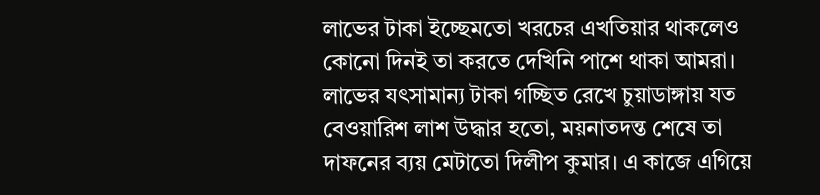লাভের টাকা ইচ্ছেমতো খরচের এখতিয়ার থাকলেও কোনো দিনই তা করতে দেখিনি পাশে থাকা আমরা। লাভের যৎসামান্য টাকা গচ্ছিত রেখে চুয়াডাঙ্গায় যত বেওয়ারিশ লাশ উদ্ধার হতো, ময়নাতদন্ত শেষে তা দাফনের ব্যয় মেটাতো দিলীপ কুমার। এ কাজে এগিয়ে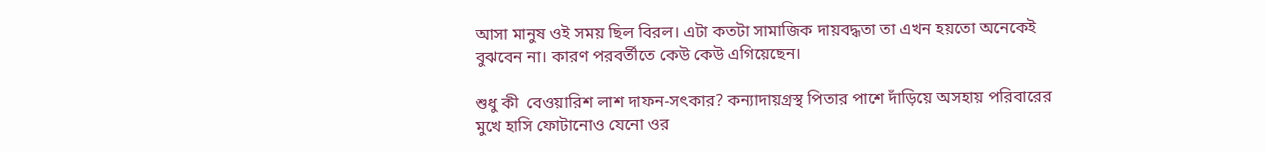আসা মানুষ ওই সময় ছিল বিরল। এটা কতটা সামাজিক দায়বদ্ধতা তা এখন হয়তো অনেকেই বুঝবেন না। কারণ পরবর্তীতে কেউ কেউ এগিয়েছেন।

শুধু কী  বেওয়ারিশ লাশ দাফন-সৎকার? কন্যাদায়গ্রস্থ পিতার পাশে দাঁড়িয়ে অসহায় পরিবারের মুখে হাসি ফোটানোও যেনো ওর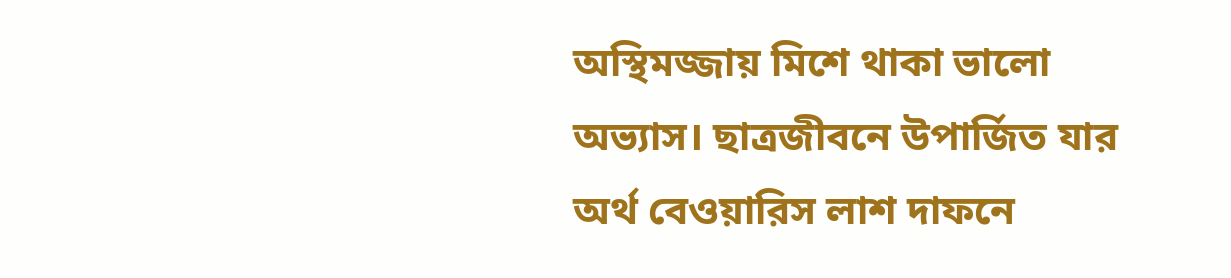অস্থিমজ্জায় মিশে থাকা ভালো অভ্যাস। ছাত্রজীবনে উপার্জিত যার অর্থ বেওয়ারিস লাশ দাফনে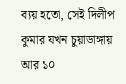ব্যয় হতো, সেই দিলীপ কুমার যখন চুয়াডাঙ্গায় আর ১০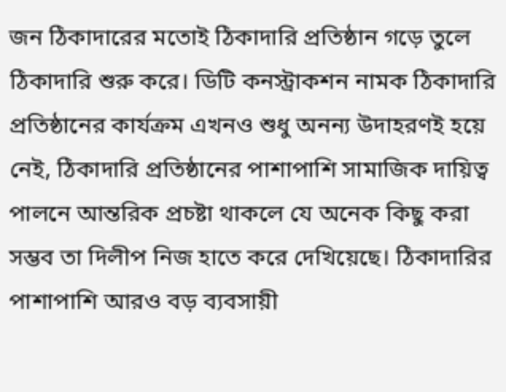জন ঠিকাদারের মতোই ঠিকাদারি প্রতিষ্ঠান গড়ে তুলে ঠিকাদারি শুরু করে। ডিটি কনস্ট্রাকশন নামক ঠিকাদারি প্রতিষ্ঠানের কার্যক্রম এখনও শুধু অনন্য উদাহরণই হয়ে নেই, ঠিকাদারি প্রতিষ্ঠানের পাশাপাশি সামাজিক দায়িত্ব পালনে আন্তরিক প্রচষ্টা থাকলে যে অনেক কিছু করা সম্ভব তা দিলীপ নিজ হাতে করে দেখিয়েছে। ঠিকাদারির পাশাপাশি আরও বড় ব্যবসায়ী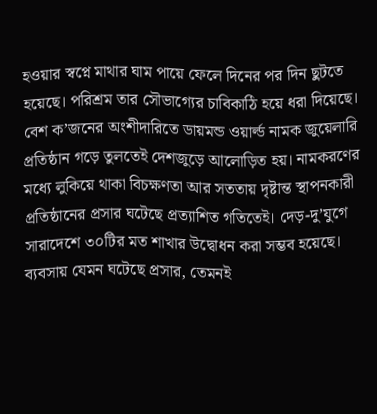হওয়ার স্বপ্নে মাথার ঘাম পায়ে ফেলে দিনের পর দিন ছুটতে হয়েছে। পরিশ্রম তার সৌভাগ্যের চাবিকাঠি হয়ে ধরা দিয়েছে। বেশ ক’জনের অংশীদারিতে ডায়মন্ড ওয়ার্ল্ড নামক জুয়েলারি প্রতিষ্ঠান গড়ে তুলতেই দেশজুড়ে আলোড়িত হয়। নামকরণের মধ্যে লুকিয়ে থাকা বিচক্ষণতা আর সততায় দৃষ্টান্ত স্থাপনকারী প্রতিষ্ঠানের প্রসার ঘটেছে প্রত্যাশিত গতিতেই। দেড়-দু’যুগে সারাদেশে ৩০টির মত শাখার উদ্বোধন করা সম্ভব হয়েছে। ব্যবসায় যেমন ঘটেছে প্রসার, তেমনই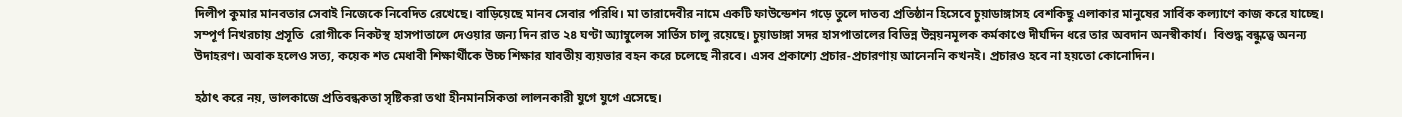দিলীপ কুমার মানবতার সেবাই নিজেকে নিবেদিত রেখেছে। বাড়িয়েছে মানব সেবার পরিধি। মা তারাদেবীর নামে একটি ফাউন্ডেশন গড়ে তুলে দাতব্য প্রতিষ্ঠান হিসেবে চুয়াডাঙ্গাসহ বেশকিছু এলাকার মানুষের সার্বিক কল্যাণে কাজ করে যাচ্ছে। সম্পূর্ণ নিখরচায় প্রসূতি  রোগীকে নিকটস্থ হাসপাতালে দেওয়ার জন্য দিন রাত ২৪ ঘণ্টা অ্যাম্বুলেন্স সার্ভিস চালু রয়েছে। চুয়াডাঙ্গা সদর হাসপাতালের বিভিন্ন উন্নয়নমূলক কর্মকাণ্ডে দীর্ঘদিন ধরে তার অবদান অনস্বীকার্য।  বিশুদ্ধ বন্ধুত্বে অনন্য উদাহরণ। অবাক হলেও সত্য, কয়েক শত মেধাবী শিক্ষার্থীকে উচ্চ শিক্ষার যাবতীয় ব্যয়ভার বহন করে চলেছে নীরবে। এসব প্রকাশ্যে প্রচার-প্রচারণায় আনেননি কখনই। প্রচারও হবে না হয়তো কোনোদিন।

হঠাৎ করে নয়, ভালকাজে প্রতিবন্ধকতা সৃষ্টিকরা তথা হীনমানসিকতা লালনকারী যুগে যুগে এসেছে।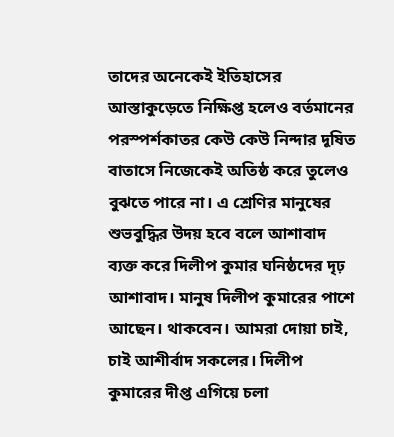তাদের অনেকেই ইতিহাসের আস্তাকুড়েতে নিক্ষিপ্ত হলেও বর্তমানের পরস্পর্শকাতর কেউ কেউ নিন্দার দূষিত বাতাসে নিজেকেই অতিষ্ঠ করে তুলেও বুঝতে পারে না। এ শ্রেণির মানুষের শুভবুদ্ধির উদয় হবে বলে আশাবাদ ব্যক্ত করে দিলীপ কুমার ঘনিষ্ঠদের দৃঢ় আশাবাদ। মানুষ দিলীপ কুমারের পাশে আছেন। থাকবেন। আমরা দোয়া চাই, চাই আশীর্বাদ সকলের। দিলীপ কুমারের দীপ্ত এগিয়ে চলা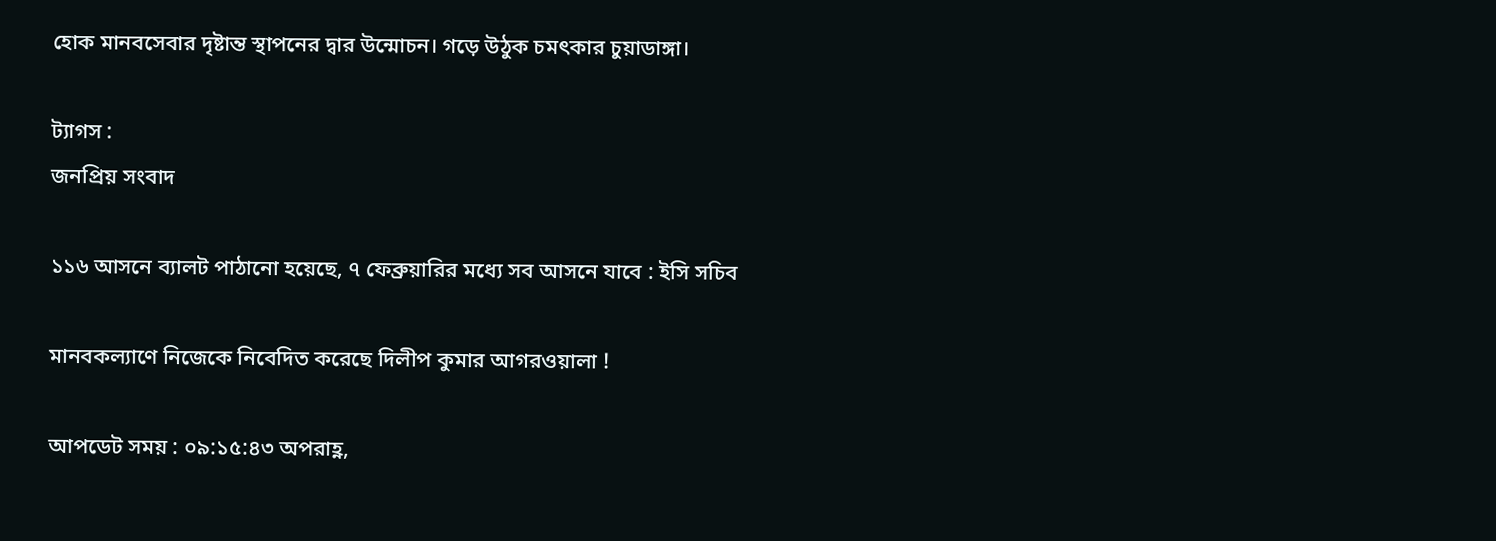হোক মানবসেবার দৃষ্টান্ত স্থাপনের দ্বার উন্মোচন। গড়ে উঠুক চমৎকার চুয়াডাঙ্গা।

ট্যাগস :
জনপ্রিয় সংবাদ

১১৬ আসনে ব্যালট পাঠানো হয়েছে, ৭ ফেব্রুয়ারির মধ্যে সব আসনে যাবে : ইসি সচিব

মানবকল্যাণে নিজেকে নিবেদিত করেছে দিলীপ কুমার আগরওয়ালা !

আপডেট সময় : ০৯:১৫:৪৩ অপরাহ্ণ,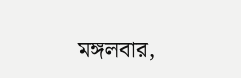মঙ্গলবার,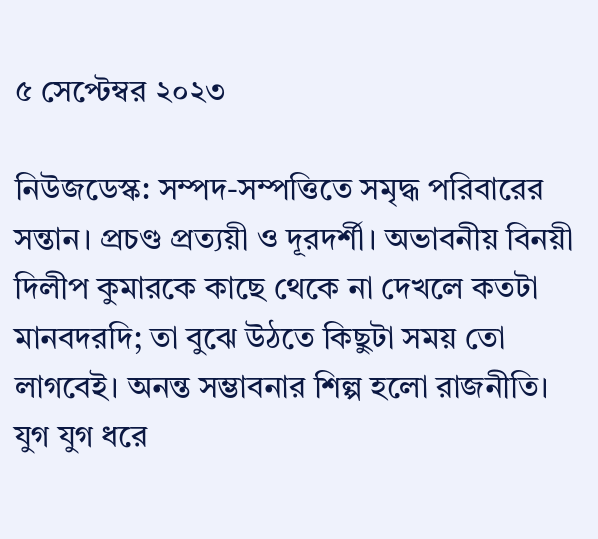৫ সেপ্টেম্বর ২০২৩

নিউজডেস্ক: সম্পদ-সম্পত্তিতে সমৃদ্ধ পরিবারের সন্তান। প্রচণ্ড প্রত্যয়ী ও দূরদর্শী। অভাবনীয় বিনয়ী দিলীপ কুমারকে কাছে থেকে না দেখলে কতটা মানবদরদি; তা বুঝে উঠতে কিছুটা সময় তো লাগবেই। অনন্ত সম্ভাবনার শিল্প হলো রাজনীতি। যুগ যুগ ধরে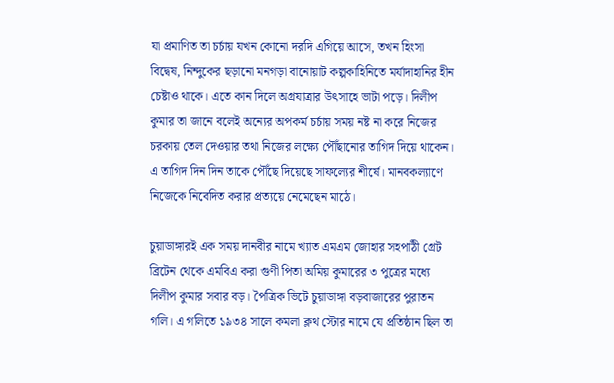যা প্রমাণিত তা চর্চায় যখন কোনো দরদি এগিয়ে আসে, তখন হিংসা বিদ্বেষ, নিন্দুকের ছড়ানো মনগড়া বানোয়াট কল্পকাহিনিতে মর্যাদাহানির হীন চেষ্টাও থাকে। এতে কান দিলে অগ্রযাত্রার উৎসাহে ভাটা পড়ে। দিলীপ কুমার তা জানে বলেই অন্যের অপকর্ম চর্চায় সময় নষ্ট না করে নিজের চরকায় তেল দেওয়ার তথা নিজের লক্ষ্যে পৌঁছানোর তাগিদ দিয়ে থাকেন। এ তাগিদ দিন দিন তাকে পৌঁছে দিয়েছে সাফল্যের শীর্ষে। মানবকল্যাণে নিজেকে নিবেদিত করার প্রত্যয়ে নেমেছেন মাঠে।

চুয়াডাঙ্গারই এক সময় দানবীর নামে খ্যাত এমএম জোহার সহপাঠী গ্রেট ব্রিটেন থেকে এমবিএ করা গুণী পিতা অমিয় কুমারের ৩ পুত্রের মধ্যে দিলীপ কুমার সবার বড়। পৈত্রিক ভিটে চুয়াডাঙ্গা বড়বাজারের পুরাতন গলি। এ গলিতে ১৯৩৪ সালে কমলা ক্লথ স্টোর নামে যে প্রতিষ্ঠান ছিল তা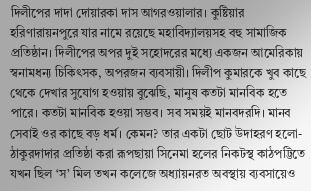দিলীপের দাদা দোয়ারকা দাস আগরওয়ালার। কুষ্টিয়ার হরিণারায়নপুরে যার নামে রয়েছে মহাবিদ্যালয়সহ বহু সামাজিক প্রতিষ্ঠান। দিলীপের অপর দুই সহোদরের মধ্যে একজন আমেরিকায় স্বনামধন্য চিকিৎসক, অপরজন ব্যবসায়ী। দিলীপ কুমারকে খুব কাছে থেকে দেখার সুযোগ হওয়ায় বুঝেছি, মানুষ কতটা মানবিক হতে পারে। কতটা মানবিক হওয়া সম্ভব। সব সময়ই মানবদরদি। মানব সেবাই ওর কাছে বড় ধর্ম। কেমন? তার একটা ছোট উদাহরণ হলো- ঠাকুরদাদার প্রতিষ্ঠা করা রূপছায়া সিনেমা হলের নিকটস্থ কাঠপট্টিতে যখন ছিল ‘স’ মিল তখন কলেজে অধ্যায়নরত অবস্থায় ব্যবসায়েও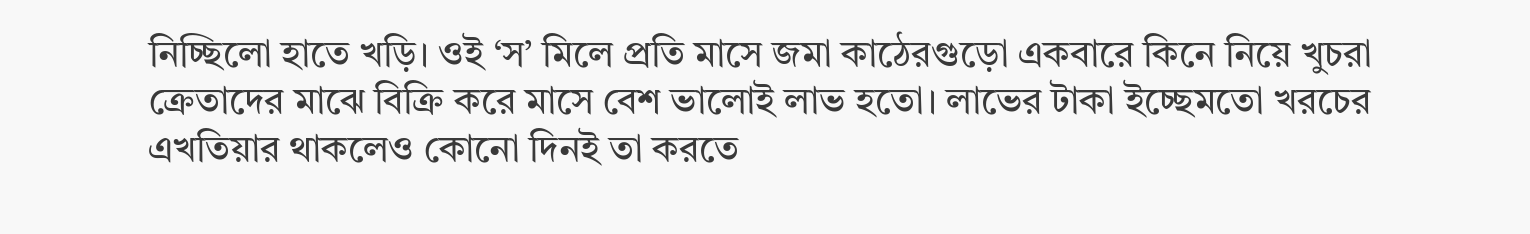নিচ্ছিলো হাতে খড়ি। ওই ‘স’ মিলে প্রতি মাসে জমা কাঠেরগুড়ো একবারে কিনে নিয়ে খুচরা ক্রেতাদের মাঝে বিক্রি করে মাসে বেশ ভালোই লাভ হতো। লাভের টাকা ইচ্ছেমতো খরচের এখতিয়ার থাকলেও কোনো দিনই তা করতে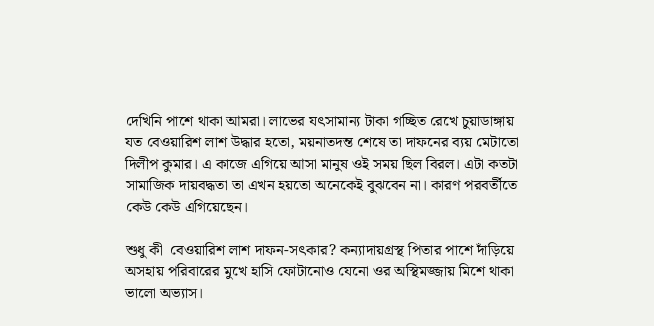দেখিনি পাশে থাকা আমরা। লাভের যৎসামান্য টাকা গচ্ছিত রেখে চুয়াডাঙ্গায় যত বেওয়ারিশ লাশ উদ্ধার হতো, ময়নাতদন্ত শেষে তা দাফনের ব্যয় মেটাতো দিলীপ কুমার। এ কাজে এগিয়ে আসা মানুষ ওই সময় ছিল বিরল। এটা কতটা সামাজিক দায়বদ্ধতা তা এখন হয়তো অনেকেই বুঝবেন না। কারণ পরবর্তীতে কেউ কেউ এগিয়েছেন।

শুধু কী  বেওয়ারিশ লাশ দাফন-সৎকার? কন্যাদায়গ্রস্থ পিতার পাশে দাঁড়িয়ে অসহায় পরিবারের মুখে হাসি ফোটানোও যেনো ওর অস্থিমজ্জায় মিশে থাকা ভালো অভ্যাস।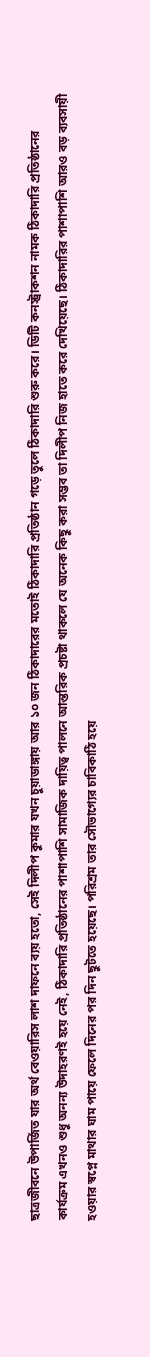ছাত্রজীবনে উপার্জিত যার অর্থ বেওয়ারিস লাশ দাফনে ব্যয় হতো, সেই দিলীপ কুমার যখন চুয়াডাঙ্গায় আর ১০ জন ঠিকাদারের মতোই ঠিকাদারি প্রতিষ্ঠান গড়ে তুলে ঠিকাদারি শুরু করে। ডিটি কনস্ট্রাকশন নামক ঠিকাদারি প্রতিষ্ঠানের কার্যক্রম এখনও শুধু অনন্য উদাহরণই হয়ে নেই, ঠিকাদারি প্রতিষ্ঠানের পাশাপাশি সামাজিক দায়িত্ব পালনে আন্তরিক প্রচষ্টা থাকলে যে অনেক কিছু করা সম্ভব তা দিলীপ নিজ হাতে করে দেখিয়েছে। ঠিকাদারির পাশাপাশি আরও বড় ব্যবসায়ী হওয়ার স্বপ্নে মাথার ঘাম পায়ে ফেলে দিনের পর দিন ছুটতে হয়েছে। পরিশ্রম তার সৌভাগ্যের চাবিকাঠি হয়ে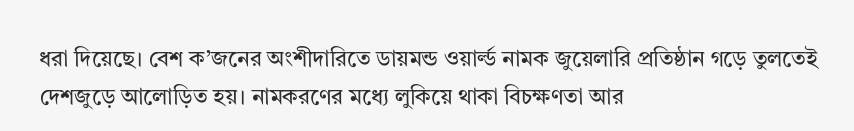ধরা দিয়েছে। বেশ ক’জনের অংশীদারিতে ডায়মন্ড ওয়ার্ল্ড নামক জুয়েলারি প্রতিষ্ঠান গড়ে তুলতেই দেশজুড়ে আলোড়িত হয়। নামকরণের মধ্যে লুকিয়ে থাকা বিচক্ষণতা আর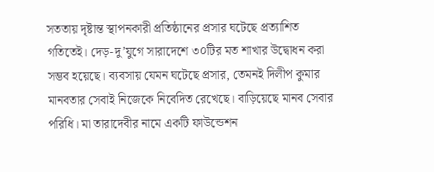সততায় দৃষ্টান্ত স্থাপনকারী প্রতিষ্ঠানের প্রসার ঘটেছে প্রত্যাশিত গতিতেই। দেড়-দু’যুগে সারাদেশে ৩০টির মত শাখার উদ্বোধন করা সম্ভব হয়েছে। ব্যবসায় যেমন ঘটেছে প্রসার, তেমনই দিলীপ কুমার মানবতার সেবাই নিজেকে নিবেদিত রেখেছে। বাড়িয়েছে মানব সেবার পরিধি। মা তারাদেবীর নামে একটি ফাউন্ডেশন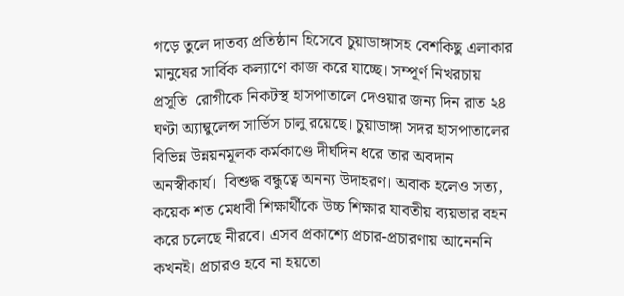গড়ে তুলে দাতব্য প্রতিষ্ঠান হিসেবে চুয়াডাঙ্গাসহ বেশকিছু এলাকার মানুষের সার্বিক কল্যাণে কাজ করে যাচ্ছে। সম্পূর্ণ নিখরচায় প্রসূতি  রোগীকে নিকটস্থ হাসপাতালে দেওয়ার জন্য দিন রাত ২৪ ঘণ্টা অ্যাম্বুলেন্স সার্ভিস চালু রয়েছে। চুয়াডাঙ্গা সদর হাসপাতালের বিভিন্ন উন্নয়নমূলক কর্মকাণ্ডে দীর্ঘদিন ধরে তার অবদান অনস্বীকার্য।  বিশুদ্ধ বন্ধুত্বে অনন্য উদাহরণ। অবাক হলেও সত্য, কয়েক শত মেধাবী শিক্ষার্থীকে উচ্চ শিক্ষার যাবতীয় ব্যয়ভার বহন করে চলেছে নীরবে। এসব প্রকাশ্যে প্রচার-প্রচারণায় আনেননি কখনই। প্রচারও হবে না হয়তো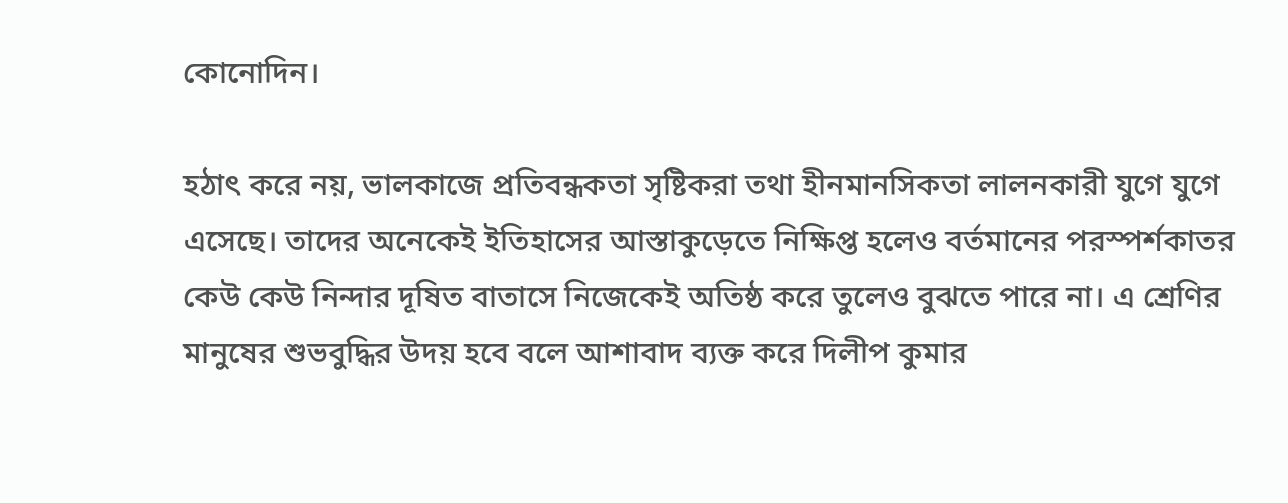কোনোদিন।

হঠাৎ করে নয়, ভালকাজে প্রতিবন্ধকতা সৃষ্টিকরা তথা হীনমানসিকতা লালনকারী যুগে যুগে এসেছে। তাদের অনেকেই ইতিহাসের আস্তাকুড়েতে নিক্ষিপ্ত হলেও বর্তমানের পরস্পর্শকাতর কেউ কেউ নিন্দার দূষিত বাতাসে নিজেকেই অতিষ্ঠ করে তুলেও বুঝতে পারে না। এ শ্রেণির মানুষের শুভবুদ্ধির উদয় হবে বলে আশাবাদ ব্যক্ত করে দিলীপ কুমার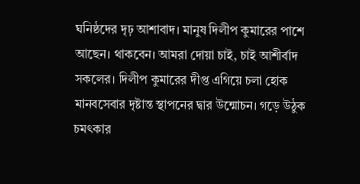ঘনিষ্ঠদের দৃঢ় আশাবাদ। মানুষ দিলীপ কুমারের পাশে আছেন। থাকবেন। আমরা দোয়া চাই, চাই আশীর্বাদ সকলের। দিলীপ কুমারের দীপ্ত এগিয়ে চলা হোক মানবসেবার দৃষ্টান্ত স্থাপনের দ্বার উন্মোচন। গড়ে উঠুক চমৎকার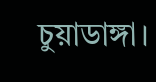চুয়াডাঙ্গা।